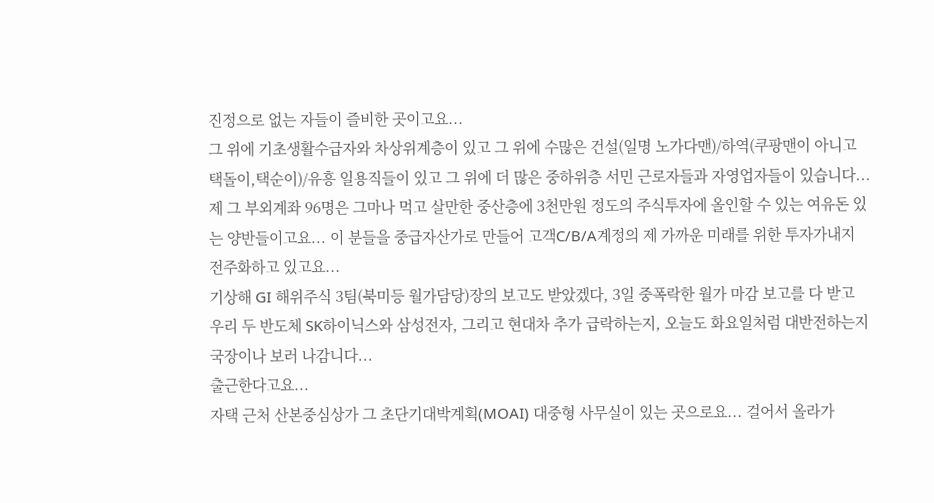진정으로 없는 자들이 즐비한 곳이고요...
그 위에 기초생활수급자와 차상위계층이 있고 그 위에 수많은 건설(일명 노가다맨)/하역(쿠팡맨이 아니고 택돌이,택순이)/유흥 일용직들이 있고 그 위에 더 많은 중하위층 서민 근로자들과 자영업자들이 있습니다...
제 그 부외계좌 96명은 그마나 먹고 살만한 중산층에 3천만원 정도의 주식투자에 올인할 수 있는 여유돈 있는 양반들이고요... 이 분들을 중급자산가로 만들어 고객C/B/A계정의 제 가까운 미래를 위한 투자가내지 전주화하고 있고요...
기상해 GI 해위주식 3팀(북미등 월가담당)장의 보고도 받았겠다, 3일 중폭락한 월가 마감 보고를 다 받고 우리 두 반도체 SK하이닉스와 삼성전자, 그리고 현대차 추가 급락하는지, 오늘도 화요일처럼 대반전하는지 국장이나 보러 나감니다...
출근한다고요...
자택 근처 산본중심상가 그 초단기대박계획(MOAI) 대중형 사무실이 있는 곳으로요... 걸어서 올라가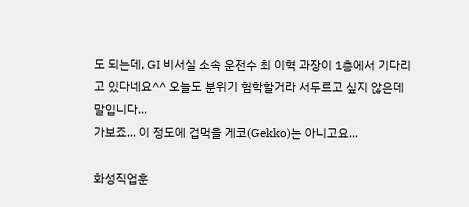도 되는데, GI 비서실 소속 운전수 최 이혁 과장이 1층에서 기다리고 있다네요^^ 오늘도 분위기 험학할거라 서두르고 싶지 않은데 말입니다...
가보죠... 이 정도에 겁먹을 게코(Gekko)는 아니고요...

화성직업훈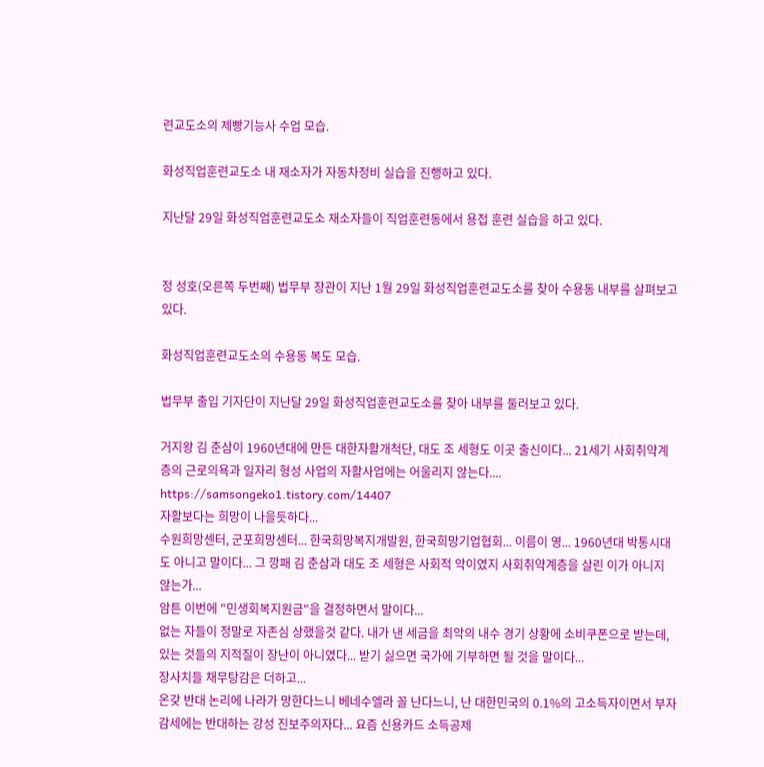련교도소의 제빵기능사 수업 모습.

화성직업훈련교도소 내 재소자가 자동차정비 실습을 진행하고 있다.

지난달 29일 화성직업훈련교도소 재소자들이 직업훈련동에서 용접 훈련 실습을 하고 있다.


정 성호(오른쪽 두번째) 법무부 장관이 지난 1월 29일 화성직업훈련교도소를 찾아 수용동 내부를 살펴보고 있다.

화성직업훈련교도소의 수용동 복도 모습.

법무부 출입 기자단이 지난달 29일 화성직업훈련교도소를 찾아 내부를 둘러보고 있다.

거지왕 김 춘삼이 1960년대에 만든 대한자활개척단, 대도 조 세형도 이곳 출신이다... 21세기 사회취약계층의 근로의욕과 일자리 형성 사업의 자활사업에는 어울리지 않는다....
https://samsongeko1.tistory.com/14407
자활보다는 희망이 나을듯하다...
수원희망센터, 군포희망센터... 한국희망복지개발원, 한국희망기업협회... 이름이 영... 1960년대 박통시대도 아니고 말이다... 그 깡패 김 춘삼과 대도 조 세형은 사회적 악이였지 사회취약계층을 살린 이가 아니지 않는가...
암튼 이번에 "민생회복지원금"을 결정하면서 말이다...
없는 자들이 정말로 자존심 상했을것 같다. 내가 낸 세금을 최악의 내수 경기 상황에 소비쿠폰으로 받는데, 있는 것들의 지적질이 장난이 아니였다... 받기 싫으면 국가에 기부하면 될 것을 말이다...
장사치들 채무탕감은 더하고...
온갖 반대 논리에 나라가 망한다느니 베네수엘라 꼴 난다느니, 난 대한민국의 0.1%의 고소득자이면서 부자 감세에는 반대하는 강성 진보주의자다... 요즘 신용카드 소득공제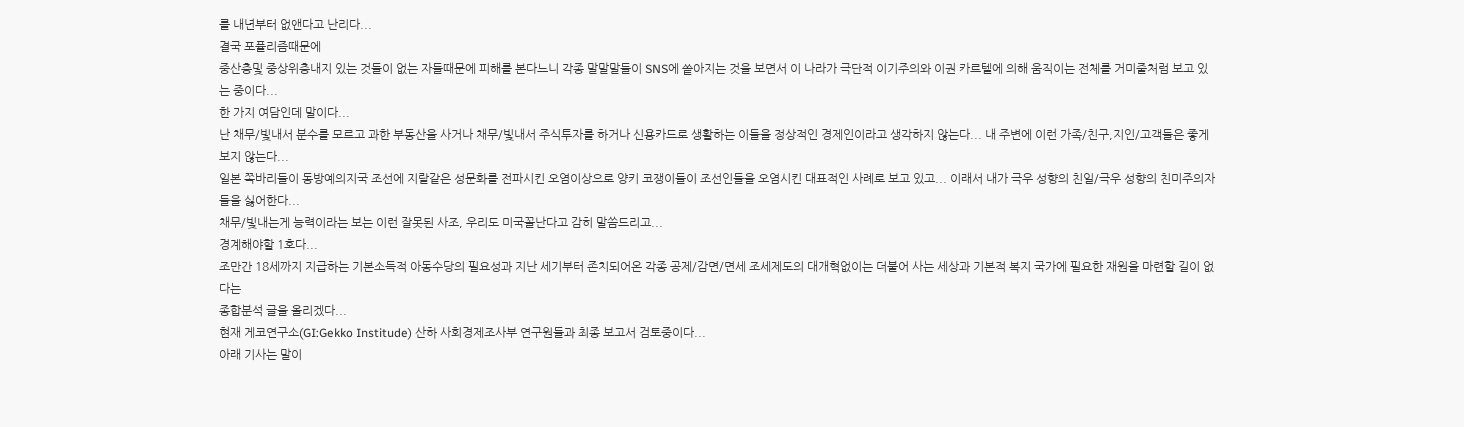를 내년부터 없앤다고 난리다...
결국 포퓰리즘때문에
중산층및 중상위층내지 있는 것들이 없는 자들때문에 피해를 본다느니 각종 말말말들이 SNS에 쏱아지는 것을 보면서 이 나라가 극단적 이기주의와 이권 카르텔에 의해 움직이는 전체를 거미줄처럼 보고 있는 중이다...
한 가지 여담인데 말이다...
난 채무/빛내서 분수를 모르고 과한 부동산을 사거나 채무/빛내서 주식투자를 하거나 신용카드로 생활하는 이들을 정상적인 경제인이라고 생각하지 않는다... 내 주변에 이런 가족/친구,지인/고객들은 좋게 보지 않는다...
일본 쪽바리들이 동방예의지국 조선에 지랄같은 성문화를 전파시킨 오염이상으로 양키 코쟁이들이 조선인들을 오염시킨 대표적인 사례로 보고 있고... 이래서 내가 극우 성향의 친일/극우 성향의 친미주의자들을 싫어한다...
채무/빛내는게 능력이라는 보는 이런 잘못된 사조, 우리도 미국꼴난다고 감히 말씀드리고...
경계해야할 1호다...
조만간 18세까지 지급하는 기본소득적 아동수당의 필요성과 지난 세기부터 존치되어온 각종 공제/감면/면세 조세제도의 대개혁없이는 더불어 사는 세상과 기본적 복지 국가에 필요한 재원을 마련할 길이 없다는
종합분석 글을 올리겠다...
현재 게코연구소(GI:Gekko Institude) 산하 사회경제조사부 연구원들과 최종 보고서 검토중이다...
아래 기사는 말이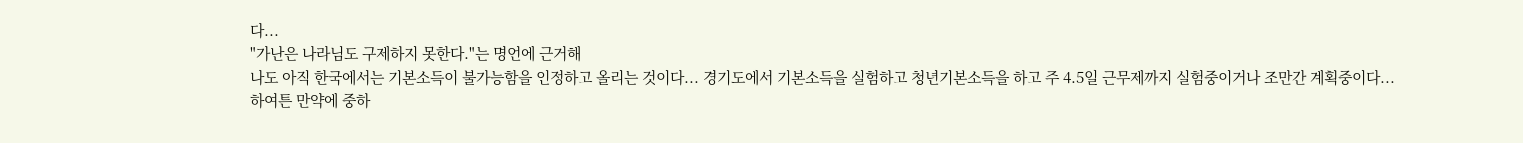다...
"가난은 나라님도 구제하지 못한다."는 명언에 근거해
나도 아직 한국에서는 기본소득이 불가능함을 인정하고 올리는 것이다... 경기도에서 기본소득을 실험하고 청년기본소득을 하고 주 4.5일 근무제까지 실험중이거나 조만간 계획중이다...
하여튼 만약에 중하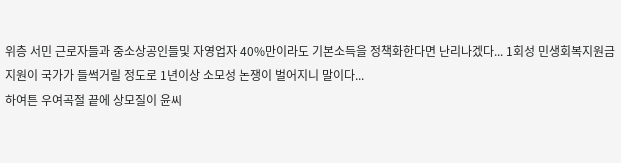위층 서민 근로자들과 중소상공인들및 자영업자 40%만이라도 기본소득을 정책화한다면 난리나겠다... 1회성 민생회복지원금 지원이 국가가 들썩거릴 정도로 1년이상 소모성 논쟁이 벌어지니 말이다...
하여튼 우여곡절 끝에 상모질이 윤씨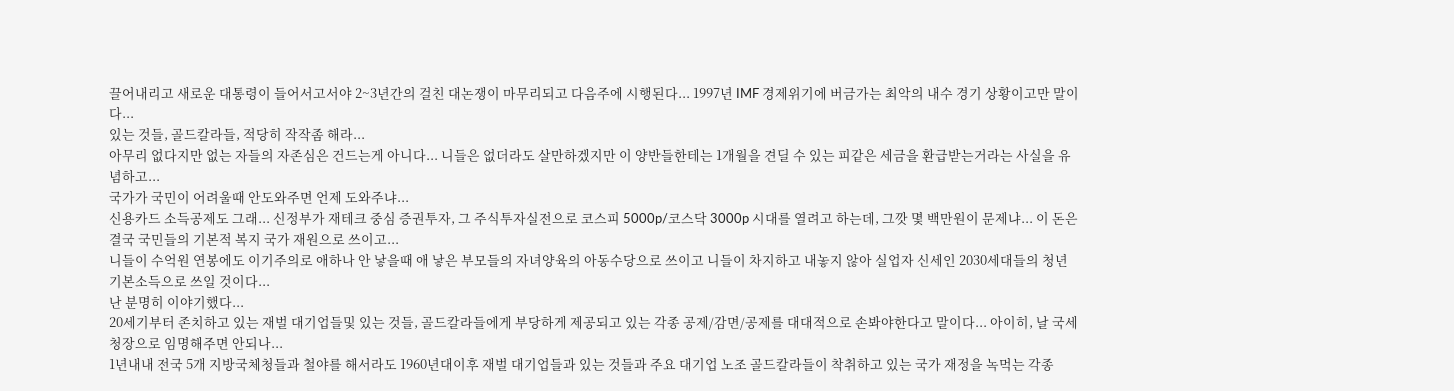끌어내리고 새로운 대통령이 들어서고서야 2~3년간의 걸친 대논쟁이 마무리되고 다음주에 시행된다... 1997년 IMF 경제위기에 버금가는 최악의 내수 경기 상황이고만 말이다...
있는 것들, 골드칼라들, 적당히 작작좀 해라...
아무리 없다지만 없는 자들의 자존심은 건드는게 아니다... 니들은 없더라도 살만하겠지만 이 양반들한테는 1개월을 견딜 수 있는 피같은 세금을 환급받는거라는 사실을 유념하고...
국가가 국민이 어려울때 안도와주면 언제 도와주냐...
신용카드 소득공제도 그래... 신정부가 재테크 중심 증권투자, 그 주식투자실전으로 코스피 5000p/코스닥 3000p 시대를 열려고 하는데, 그깟 몇 백만원이 문제냐... 이 돈은 결국 국민들의 기본적 복지 국가 재원으로 쓰이고...
니들이 수억원 연봉에도 이기주의로 애하나 안 낳을때 애 낳은 부모들의 자녀양육의 아동수당으로 쓰이고 니들이 차지하고 내놓지 않아 실업자 신세인 2030세대들의 청년기본소득으로 쓰일 것이다...
난 분명히 이야기했다...
20세기부터 존치하고 있는 재벌 대기업들및 있는 것들, 골드칼라들에게 부당하게 제공되고 있는 각종 공제/감면/공제를 대대적으로 손봐야한다고 말이다... 아이히, 날 국세청장으로 임명해주면 안되나...
1년내내 전국 5개 지방국체청들과 철야를 해서라도 1960년대이후 재벌 대기업들과 있는 것들과 주요 대기업 노조 골드칼라들이 착취하고 있는 국가 재정을 녹먹는 각종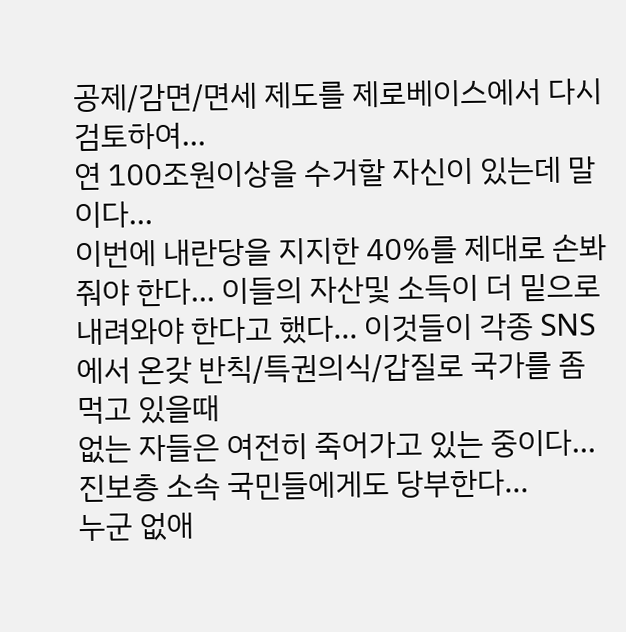공제/감면/면세 제도를 제로베이스에서 다시 검토하여...
연 100조원이상을 수거할 자신이 있는데 말이다...
이번에 내란당을 지지한 40%를 제대로 손봐줘야 한다... 이들의 자산및 소득이 더 밑으로 내려와야 한다고 했다... 이것들이 각종 SNS에서 온갖 반칙/특권의식/갑질로 국가를 좀 먹고 있을때
없는 자들은 여전히 죽어가고 있는 중이다...
진보층 소속 국민들에게도 당부한다...
누군 없애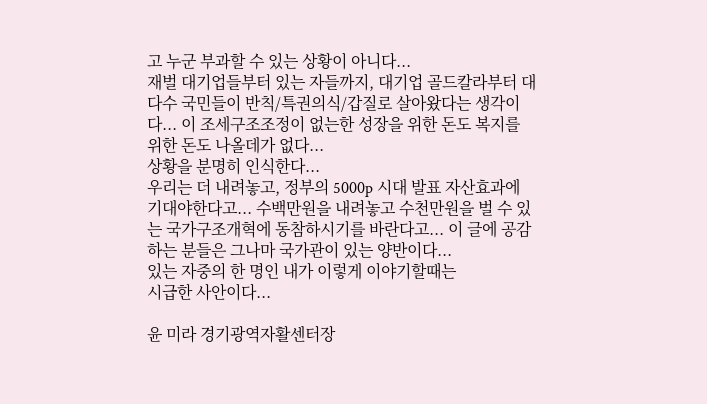고 누군 부과할 수 있는 상황이 아니다...
재벌 대기업들부터 있는 자들까지, 대기업 골드칼라부터 대다수 국민들이 반칙/특권의식/갑질로 살아왔다는 생각이다... 이 조세구조조정이 없는한 성장을 위한 돈도 복지를 위한 돈도 나올데가 없다...
상황을 분명히 인식한다...
우리는 더 내려놓고, 정부의 5000p 시대 발표 자산효과에 기대야한다고... 수백만원을 내려놓고 수천만원을 벌 수 있는 국가구조개혁에 동참하시기를 바란다고... 이 글에 공감하는 분들은 그나마 국가관이 있는 양반이다...
있는 자중의 한 명인 내가 이렇게 이야기할때는
시급한 사안이다...

윤 미라 경기광역자활센터장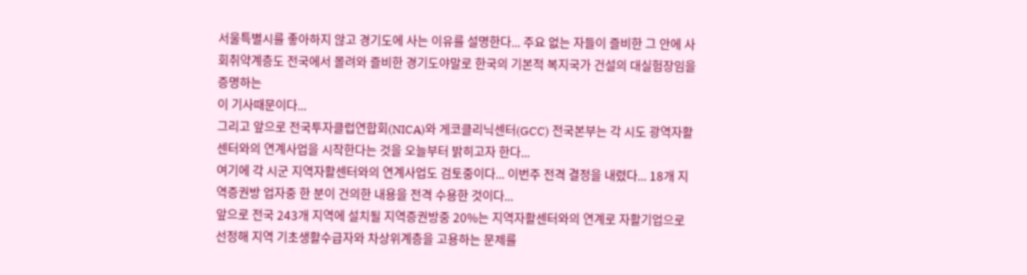서울특별시를 좋아하지 않고 경기도에 사는 이유를 설명한다... 주요 없는 자들이 즐비한 그 안에 사회취약계층도 전국에서 몰려와 즐비한 경기도야말로 한국의 기본적 복지국가 건설의 대실험장임을 증명하는
이 기사때문이다...
그리고 앞으로 전국투자클럽연합회(NICA)와 게코클리닉센터(GCC) 전국본부는 각 시도 광역자활센터와의 연계사업을 시작한다는 것을 오늘부터 밝히고자 한다...
여기에 각 시군 지역자활센터와의 연계사업도 검토중이다... 이번주 전격 결정을 내렸다... 18개 지역증권방 업자중 한 분이 건의한 내용을 전격 수용한 것이다...
앞으로 전국 243개 지역에 설치될 지역증권방중 20%는 지역자활센터와의 연계로 자활기업으로 선정해 지역 기초생활수급자와 차상위계층을 고용하는 문제를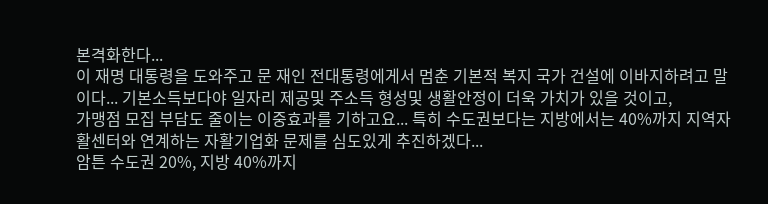본격화한다...
이 재명 대통령을 도와주고 문 재인 전대통령에게서 멈춘 기본적 복지 국가 건설에 이바지하려고 말이다... 기본소득보다야 일자리 제공및 주소득 형성및 생활안정이 더욱 가치가 있을 것이고,
가맹점 모집 부담도 줄이는 이중효과를 기하고요... 특히 수도권보다는 지방에서는 40%까지 지역자활센터와 연계하는 자활기업화 문제를 심도있게 추진하겠다...
암튼 수도권 20%, 지방 40%까지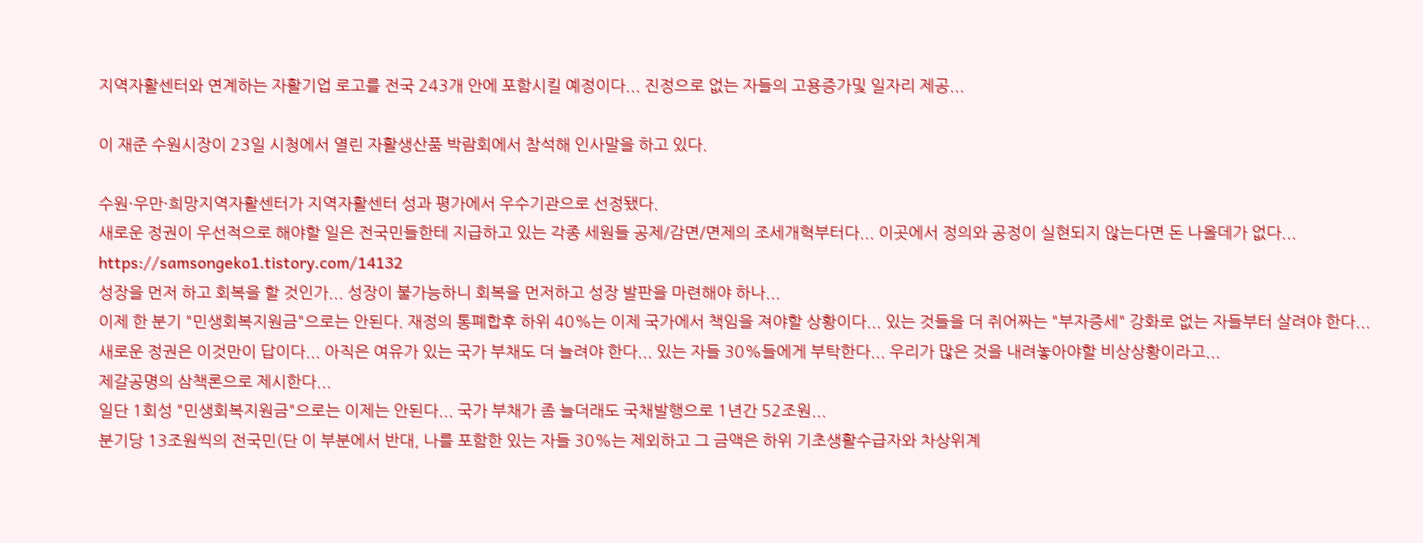지역자활센터와 연계하는 자활기업 로고를 전국 243개 안에 포함시킬 예정이다... 진정으로 없는 자들의 고용증가및 일자리 제공...

이 재준 수원시장이 23일 시청에서 열린 자활생산품 박람회에서 참석해 인사말을 하고 있다.

수원·우만·희망지역자활센터가 지역자활센터 성과 평가에서 우수기관으로 선정됐다.
새로운 정권이 우선적으로 해야할 일은 전국민들한테 지급하고 있는 각종 세원들 공제/감면/면제의 조세개혁부터다... 이곳에서 정의와 공정이 실현되지 않는다면 돈 나올데가 없다...
https://samsongeko1.tistory.com/14132
성장을 먼저 하고 회복을 할 것인가... 성장이 불가능하니 회복을 먼저하고 성장 발판을 마련해야 하나...
이제 한 분기 "민생회복지원금"으로는 안된다. 재정의 통폐합후 하위 40%는 이제 국가에서 책임을 져야할 상황이다... 있는 것들을 더 쥐어짜는 "부자증세" 강화로 없는 자들부터 살려야 한다...
새로운 정권은 이것만이 답이다... 아직은 여유가 있는 국가 부채도 더 늘려야 한다... 있는 자들 30%들에게 부탁한다... 우리가 많은 것을 내려놓아야할 비상상황이라고...
제갈공명의 삼책론으로 제시한다...
일단 1회성 "민생회복지원금"으로는 이제는 안된다... 국가 부채가 좀 늘더래도 국채발행으로 1년간 52조원...
분기당 13조원씩의 전국민(단 이 부분에서 반대, 나를 포함한 있는 자들 30%는 제외하고 그 금액은 하위 기초생활수급자와 차상위계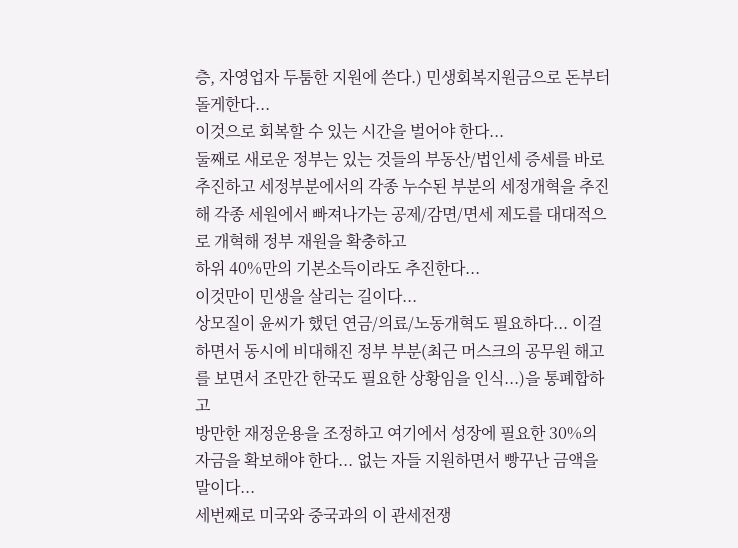층, 자영업자 두툼한 지원에 쓴다.) 민생회복지원금으로 돈부터 돌게한다...
이것으로 회복할 수 있는 시간을 벌어야 한다...
둘째로 새로운 정부는 있는 것들의 부동산/법인세 증세를 바로 추진하고 세정부분에서의 각종 누수된 부분의 세정개혁을 추진해 각종 세원에서 빠져나가는 공제/감면/면세 제도를 대대적으로 개혁해 정부 재원을 확충하고
하위 40%만의 기본소득이라도 추진한다...
이것만이 민생을 살리는 길이다...
상모질이 윤씨가 했던 연금/의료/노동개혁도 필요하다... 이걸하면서 동시에 비대해진 정부 부분(최근 머스크의 공무원 해고를 보면서 조만간 한국도 필요한 상황임을 인식...)을 통폐합하고
방만한 재정운용을 조정하고 여기에서 성장에 필요한 30%의 자금을 확보해야 한다... 없는 자들 지원하면서 빵꾸난 금액을 말이다...
세번째로 미국와 중국과의 이 관세전쟁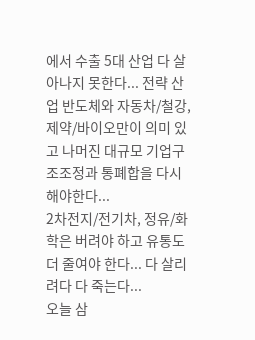에서 수출 5대 산업 다 살아나지 못한다... 전략 산업 반도체와 자동차/철강, 제약/바이오만이 의미 있고 나머진 대규모 기업구조조정과 통폐합을 다시 해야한다...
2차전지/전기차, 정유/화학은 버려야 하고 유통도 더 줄여야 한다... 다 살리려다 다 죽는다...
오늘 삼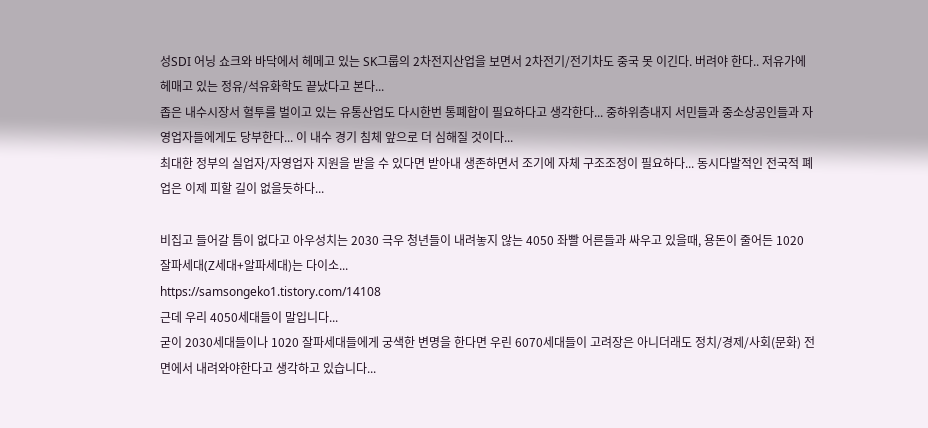성SDI 어닝 쇼크와 바닥에서 헤메고 있는 SK그룹의 2차전지산업을 보면서 2차전기/전기차도 중국 못 이긴다. 버려야 한다.. 저유가에 헤매고 있는 정유/석유화학도 끝났다고 본다...
좁은 내수시장서 혈투를 벌이고 있는 유통산업도 다시한번 통폐합이 필요하다고 생각한다... 중하위층내지 서민들과 중소상공인들과 자영업자들에게도 당부한다... 이 내수 경기 침체 앞으로 더 심해질 것이다...
최대한 정부의 실업자/자영업자 지원을 받을 수 있다면 받아내 생존하면서 조기에 자체 구조조정이 필요하다... 동시다발적인 전국적 폐업은 이제 피할 길이 없을듯하다...

비집고 들어갈 틈이 없다고 아우성치는 2030 극우 청년들이 내려놓지 않는 4050 좌빨 어른들과 싸우고 있을때, 용돈이 줄어든 1020 잘파세대(Z세대+알파세대)는 다이소...
https://samsongeko1.tistory.com/14108
근데 우리 4050세대들이 말입니다...
굳이 2030세대들이나 1020 잘파세대들에게 궁색한 변명을 한다면 우린 6070세대들이 고려장은 아니더래도 정치/경제/사회(문화) 전면에서 내려와야한다고 생각하고 있습니다...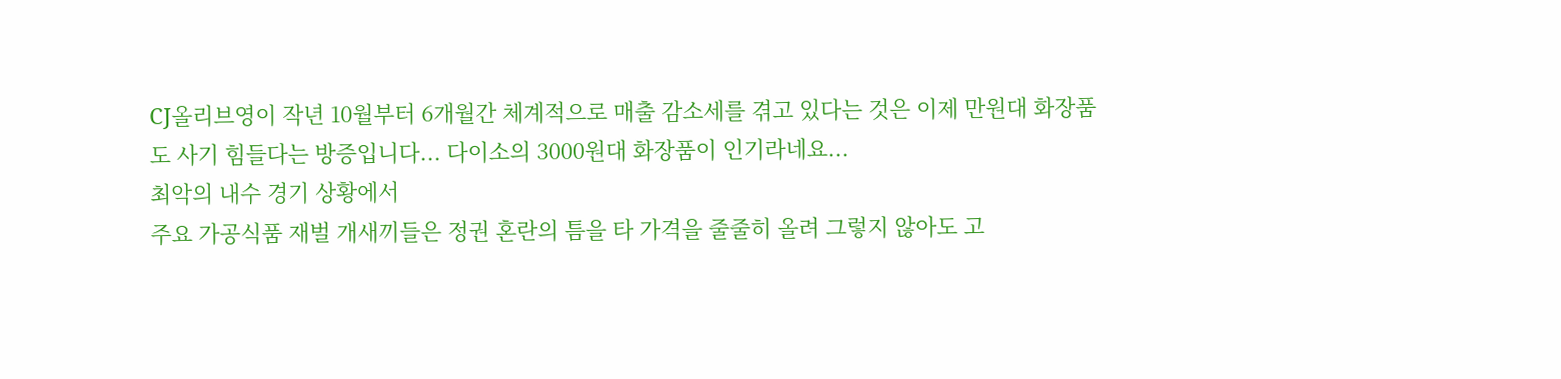CJ올리브영이 작년 10월부터 6개월간 체계적으로 매출 감소세를 겪고 있다는 것은 이제 만원대 화장품도 사기 힘들다는 방증입니다... 다이소의 3000원대 화장품이 인기라네요...
최악의 내수 경기 상황에서
주요 가공식품 재벌 개새끼들은 정권 혼란의 틈을 타 가격을 줄줄히 올려 그렇지 않아도 고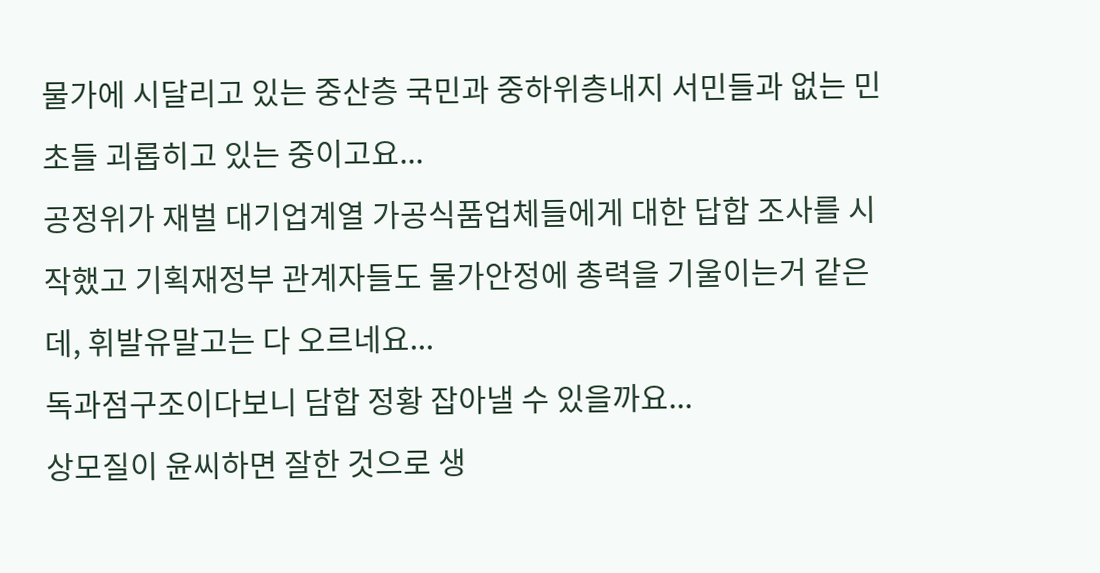물가에 시달리고 있는 중산층 국민과 중하위층내지 서민들과 없는 민초들 괴롭히고 있는 중이고요...
공정위가 재벌 대기업계열 가공식품업체들에게 대한 답합 조사를 시작했고 기획재정부 관계자들도 물가안정에 총력을 기울이는거 같은데, 휘발유말고는 다 오르네요...
독과점구조이다보니 담합 정황 잡아낼 수 있을까요...
상모질이 윤씨하면 잘한 것으로 생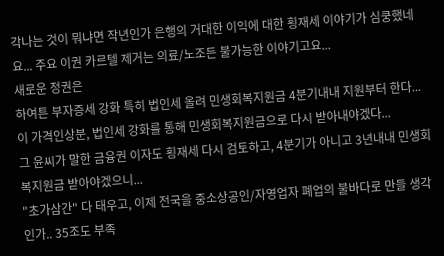각나는 것이 뭐냐면 작년인가 은행의 거대한 이익에 대한 횡재세 이야기가 심쿵했네요... 주요 이권 카르텔 제거는 의료/노조든 불가능한 이야기고요...
새로운 정권은
하여튼 부자증세 강화 특히 법인세 올려 민생회복지원금 4분기내내 지원부터 한다... 이 가격인상분, 법인세 강화를 통해 민생회복지원금으로 다시 받아내야겠다...
그 윤씨가 말한 금융권 이자도 횡재세 다시 검토하고, 4분기가 아니고 3년내내 민생회복지원금 받아야겠으니...
"초가삼간" 다 태우고, 이제 전국을 중소상공인/자영업자 폐업의 불바다로 만들 생각인가.. 35조도 부족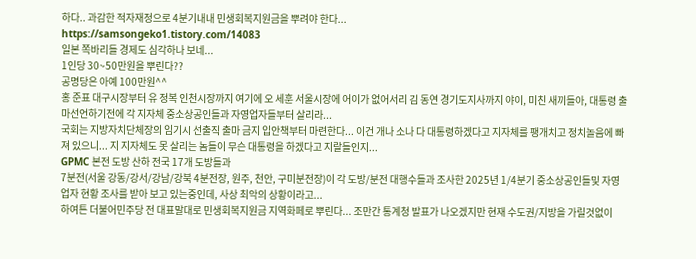하다.. 과감한 적자재정으로 4분기내내 민생회복지원금을 뿌려야 한다...
https://samsongeko1.tistory.com/14083
일본 쪽바리들 경제도 심각하나 보네...
1인당 30~50만원을 뿌린다??
공명당은 아예 100만원^^
홍 준표 대구시장부터 유 정복 인천시장까지 여기에 오 세훈 서울시장에 어이가 없어서리 김 동연 경기도지사까지 야이, 미친 새끼들아, 대통령 출마선언하기전에 각 지자체 중소상공인들과 자영업자들부터 살리라...
국회는 지방자치단체장의 임기시 선출직 출마 금지 입안책부터 마련한다... 이건 개나 소나 다 대통령하겠다고 지자체를 팽개치고 정치놀음에 빠져 있으니... 지 지자체도 못 살리는 놈들이 무슨 대통령을 하겠다고 지랄들인지...
GPMC 본전 도방 산하 전국 17개 도방들과
7분전(서울 강동/강서/강남/강북 4분전장, 원주, 천안, 구미분전장)이 각 도방/분전 대행수들과 조사한 2025년 1/4분기 중소상공인들및 자영업자 현황 조사를 받아 보고 있는중인데, 사상 최악의 상황이라고...
하여튼 더불어민주당 전 대표말대로 민생회복지원금 지역화페로 뿌린다... 조만간 통계청 발표가 나오겠지만 현재 수도권/지방을 가릴것없이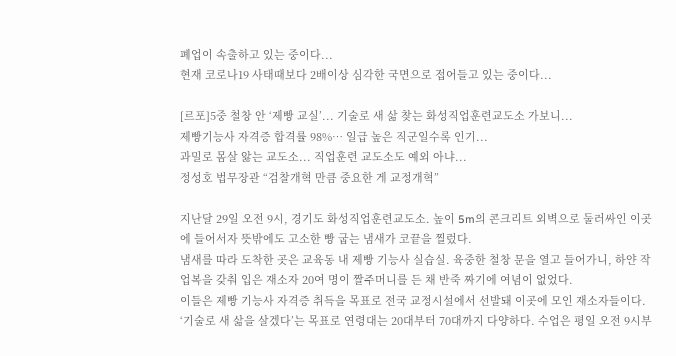폐업이 속출하고 있는 중이다...
현재 코로나19 사태때보다 2배이상 심각한 국면으로 접어들고 있는 중이다...

[르포]5중 철창 안 ‘제빵 교실’... 기술로 새 삶 찾는 화성직업훈련교도소 가보니...
제빵기능사 자격증 합격률 98%… 일급 높은 직군일수록 인기...
과밀로 몸살 앓는 교도소... 직업훈련 교도소도 예외 아냐...
정성호 법무장관 “검찰개혁 만큼 중요한 게 교정개혁”

지난달 29일 오전 9시, 경기도 화성직업훈련교도소. 높이 5m의 콘크리트 외벽으로 둘러싸인 이곳에 들어서자 뜻밖에도 고소한 빵 굽는 냄새가 코끝을 찔렀다.
냄새를 따라 도착한 곳은 교육동 내 제빵 기능사 실습실. 육중한 철창 문을 열고 들어가니, 하얀 작업복을 갖춰 입은 재소자 20여 명이 짤주머니를 든 채 반죽 짜기에 여념이 없었다.
이들은 제빵 기능사 자격증 취득을 목표로 전국 교정시설에서 선발돼 이곳에 모인 재소자들이다. ‘기술로 새 삶을 살겠다’는 목표로 연령대는 20대부터 70대까지 다양하다. 수업은 평일 오전 9시부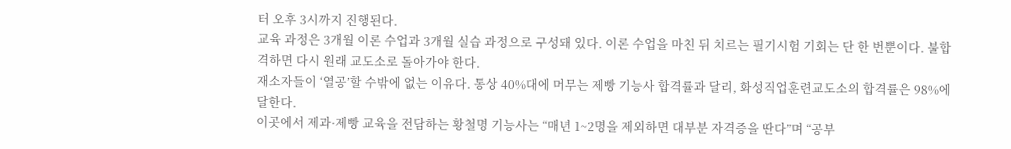터 오후 3시까지 진행된다.
교육 과정은 3개월 이론 수업과 3개월 실습 과정으로 구성돼 있다. 이론 수업을 마친 뒤 치르는 필기시험 기회는 단 한 번뿐이다. 불합격하면 다시 원래 교도소로 돌아가야 한다.
재소자들이 ‘열공’할 수밖에 없는 이유다. 통상 40%대에 머무는 제빵 기능사 합격률과 달리, 화성직업훈련교도소의 합격률은 98%에 달한다.
이곳에서 제과·제빵 교육을 전담하는 황철명 기능사는 “매년 1~2명을 제외하면 대부분 자격증을 딴다”며 “공부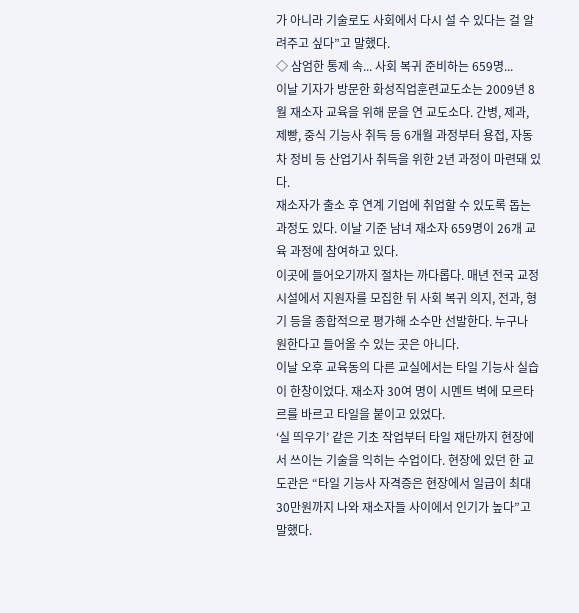가 아니라 기술로도 사회에서 다시 설 수 있다는 걸 알려주고 싶다”고 말했다.
◇ 삼엄한 통제 속... 사회 복귀 준비하는 659명...
이날 기자가 방문한 화성직업훈련교도소는 2009년 8월 재소자 교육을 위해 문을 연 교도소다. 간병, 제과, 제빵, 중식 기능사 취득 등 6개월 과정부터 용접, 자동차 정비 등 산업기사 취득을 위한 2년 과정이 마련돼 있다.
재소자가 출소 후 연계 기업에 취업할 수 있도록 돕는 과정도 있다. 이날 기준 남녀 재소자 659명이 26개 교육 과정에 참여하고 있다.
이곳에 들어오기까지 절차는 까다롭다. 매년 전국 교정 시설에서 지원자를 모집한 뒤 사회 복귀 의지, 전과, 형기 등을 종합적으로 평가해 소수만 선발한다. 누구나 원한다고 들어올 수 있는 곳은 아니다.
이날 오후 교육동의 다른 교실에서는 타일 기능사 실습이 한창이었다. 재소자 30여 명이 시멘트 벽에 모르타르를 바르고 타일을 붙이고 있었다.
‘실 띄우기’ 같은 기초 작업부터 타일 재단까지 현장에서 쓰이는 기술을 익히는 수업이다. 현장에 있던 한 교도관은 “타일 기능사 자격증은 현장에서 일급이 최대 30만원까지 나와 재소자들 사이에서 인기가 높다”고 말했다.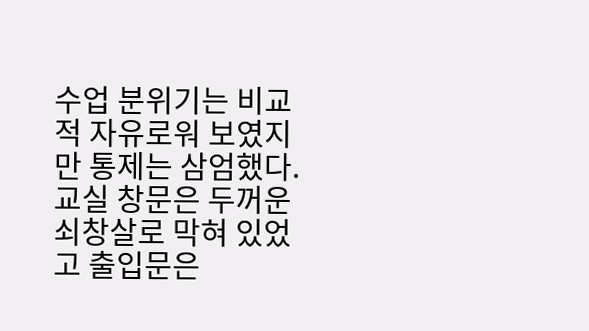수업 분위기는 비교적 자유로워 보였지만 통제는 삼엄했다.
교실 창문은 두꺼운 쇠창살로 막혀 있었고 출입문은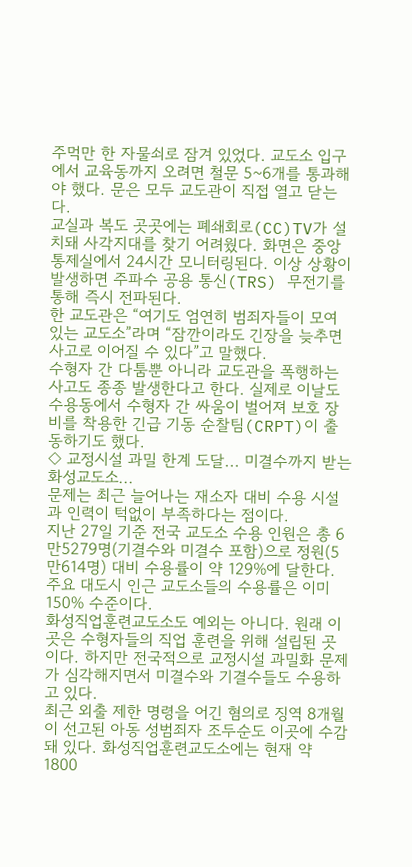주먹만 한 자물쇠로 잠겨 있었다. 교도소 입구에서 교육동까지 오려면 철문 5~6개를 통과해야 했다. 문은 모두 교도관이 직접 열고 닫는다.
교실과 복도 곳곳에는 폐쇄회로(CC)TV가 설치돼 사각지대를 찾기 어려웠다. 화면은 중앙통제실에서 24시간 모니터링된다. 이상 상황이 발생하면 주파수 공용 통신(TRS) 무전기를 통해 즉시 전파된다.
한 교도관은 “여기도 엄연히 범죄자들이 모여 있는 교도소”라며 “잠깐이라도 긴장을 늦추면 사고로 이어질 수 있다”고 말했다.
수형자 간 다툼뿐 아니라 교도관을 폭행하는 사고도 종종 발생한다고 한다. 실제로 이날도 수용동에서 수형자 간 싸움이 벌어져 보호 장비를 착용한 긴급 기동 순찰팀(CRPT)이 출동하기도 했다.
◇ 교정시설 과밀 한계 도달... 미결수까지 받는 화성교도소...
문제는 최근 늘어나는 재소자 대비 수용 시설과 인력이 턱없이 부족하다는 점이다.
지난 27일 기준 전국 교도소 수용 인원은 총 6만5279명(기결수와 미결수 포함)으로 정원(5만614명) 대비 수용률이 약 129%에 달한다. 주요 대도시 인근 교도소들의 수용률은 이미 150% 수준이다.
화성직업훈련교도소도 예외는 아니다. 원래 이곳은 수형자들의 직업 훈련을 위해 설립된 곳이다. 하지만 전국적으로 교정시설 과밀화 문제가 심각해지면서 미결수와 기결수들도 수용하고 있다.
최근 외출 제한 명령을 어긴 혐의로 징역 8개월이 선고된 아동 성범죄자 조두순도 이곳에 수감돼 있다. 화성직업훈련교도소에는 현재 약 1800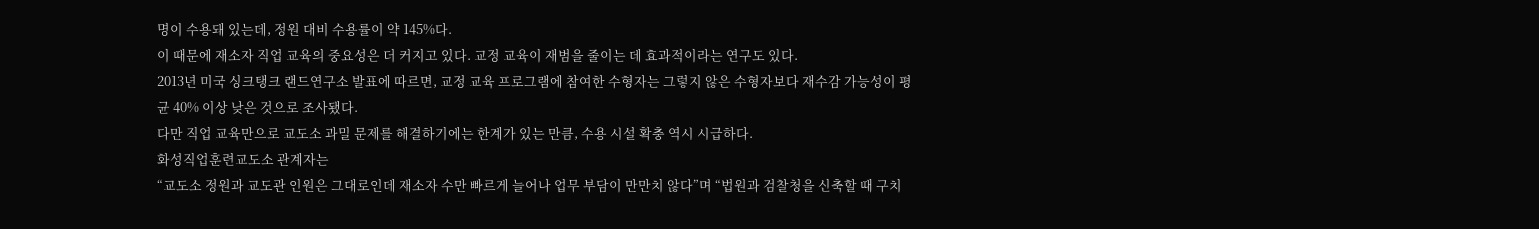명이 수용돼 있는데, 정원 대비 수용률이 약 145%다.
이 때문에 재소자 직업 교육의 중요성은 더 커지고 있다. 교정 교육이 재범을 줄이는 데 효과적이라는 연구도 있다.
2013년 미국 싱크탱크 랜드연구소 발표에 따르면, 교정 교육 프로그램에 참여한 수형자는 그렇지 않은 수형자보다 재수감 가능성이 평균 40% 이상 낮은 것으로 조사됐다.
다만 직업 교육만으로 교도소 과밀 문제를 해결하기에는 한계가 있는 만큼, 수용 시설 확충 역시 시급하다.
화성직업훈련교도소 관계자는
“교도소 정원과 교도관 인원은 그대로인데 재소자 수만 빠르게 늘어나 업무 부담이 만만치 않다”며 “법원과 검찰청을 신축할 때 구치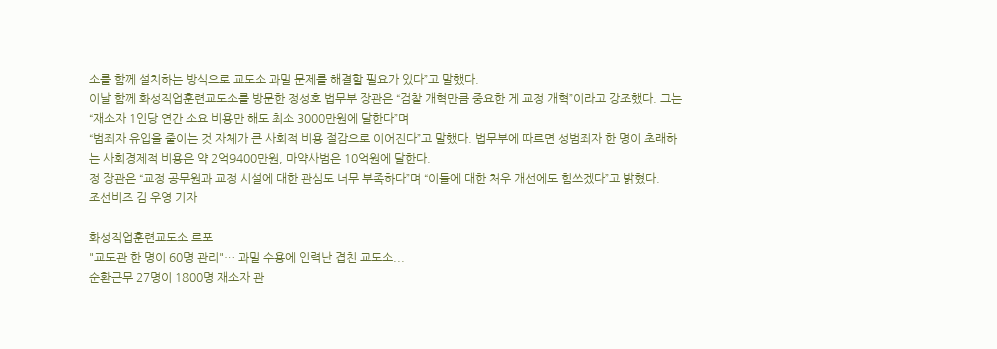소를 함께 설치하는 방식으로 교도소 과밀 문제를 해결할 필요가 있다”고 말했다.
이날 함께 화성직업훈련교도소를 방문한 정성호 법무부 장관은 “검찰 개혁만큼 중요한 게 교정 개혁”이라고 강조했다. 그는 “재소자 1인당 연간 소요 비용만 해도 최소 3000만원에 달한다”며
“범죄자 유입을 줄이는 것 자체가 큰 사회적 비용 절감으로 이어진다”고 말했다. 법무부에 따르면 성범죄자 한 명이 초래하는 사회경제적 비용은 약 2억9400만원, 마약사범은 10억원에 달한다.
정 장관은 “교정 공무원과 교정 시설에 대한 관심도 너무 부족하다”며 “이들에 대한 처우 개선에도 힘쓰겠다”고 밝혔다.
조선비즈 김 우영 기자

화성직업훈련교도소 르포
"교도관 한 명이 60명 관리"… 과밀 수용에 인력난 겹친 교도소...
순환근무 27명이 1800명 재소자 관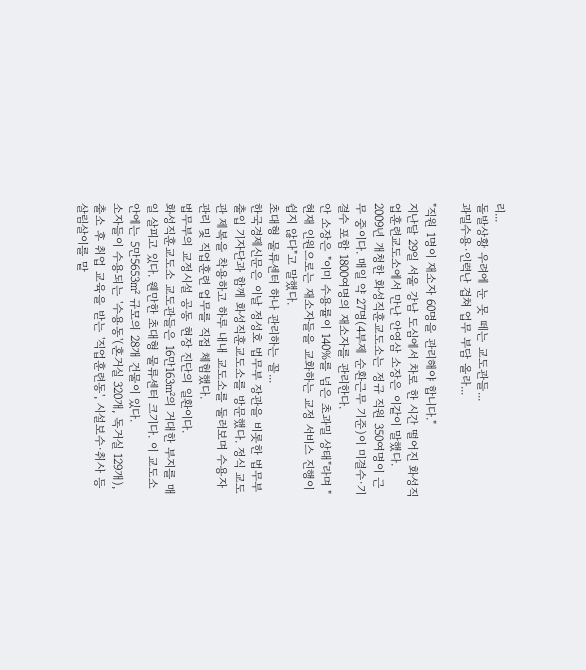리...
돌발상황 우려에 눈 못 떼는 교도관들...
과밀수용·인력난 겹쳐 업무 부담 올라...

"직원 1명이 재소자 60명을 관리해야 합니다."
지난달 29일 서울 강남 도심에서 차로 한 시간 떨어진 화성직업훈련교도소에서 만난 안영삼 소장은 이같이 말했다.
2009년 개청한 화성직훈교도소는 정규 직원 350여명이 근무 중이다. 매일 약 27명(4부제 순환근무 기준)이 미결수·기결수 포함 1800여명의 재소자를 관리한다.
안 소장은 "이미 수용률이 140%를 넘은 초과밀 상태"라며 "현재 인원으로는 재소자들을 교화하는 교정 서비스 진행이 쉽지 않다"고 말했다.
초대형 물류센터 하나 관리하는 꼴...
한국경제신문은 이날 정성호 법무부 장관을 비롯한 법무부 출입 기자단과 함께 화성직훈교도소를 방문했다. 정식 교도관 제복을 착용하고 하루 내내 교도소를 둘러보며 수용자 관리 및 직업훈련 업무를 직접 체험했다.
법무부의 교정시설 공동 현장 진단의 일환이다.
화성직훈교도소 교도관들은 16만163㎡의 거대한 부지를 매일 살피고 있다. 웬만한 초대형 물류센터 크기다. 이 교도소 안에는 5만5653㎡ 규모의 28개 건물이 있다.
소자들이 수용되는 '수용동'(혼거실 320개, 독거실 129개), 출소 후 취업 교육을 받는 '직업훈련동', 시설보수·취사 등 살림살이를 맡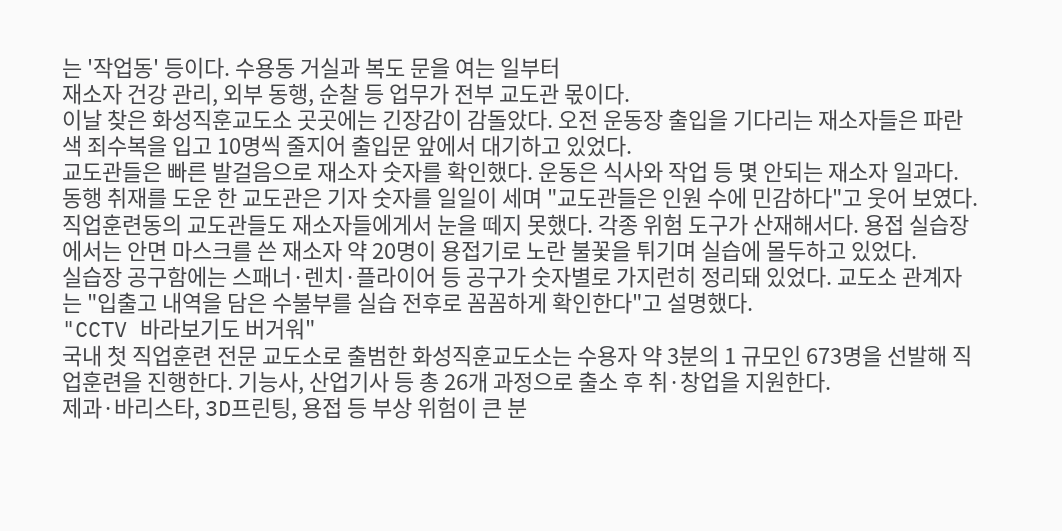는 '작업동' 등이다. 수용동 거실과 복도 문을 여는 일부터
재소자 건강 관리, 외부 동행, 순찰 등 업무가 전부 교도관 몫이다.
이날 찾은 화성직훈교도소 곳곳에는 긴장감이 감돌았다. 오전 운동장 출입을 기다리는 재소자들은 파란색 죄수복을 입고 10명씩 줄지어 출입문 앞에서 대기하고 있었다.
교도관들은 빠른 발걸음으로 재소자 숫자를 확인했다. 운동은 식사와 작업 등 몇 안되는 재소자 일과다. 동행 취재를 도운 한 교도관은 기자 숫자를 일일이 세며 "교도관들은 인원 수에 민감하다"고 웃어 보였다.
직업훈련동의 교도관들도 재소자들에게서 눈을 떼지 못했다. 각종 위험 도구가 산재해서다. 용접 실습장에서는 안면 마스크를 쓴 재소자 약 20명이 용접기로 노란 불꽃을 튀기며 실습에 몰두하고 있었다.
실습장 공구함에는 스패너·렌치·플라이어 등 공구가 숫자별로 가지런히 정리돼 있었다. 교도소 관계자는 "입출고 내역을 담은 수불부를 실습 전후로 꼼꼼하게 확인한다"고 설명했다.
"CCTV 바라보기도 버거워"
국내 첫 직업훈련 전문 교도소로 출범한 화성직훈교도소는 수용자 약 3분의 1 규모인 673명을 선발해 직업훈련을 진행한다. 기능사, 산업기사 등 총 26개 과정으로 출소 후 취·창업을 지원한다.
제과·바리스타, 3D프린팅, 용접 등 부상 위험이 큰 분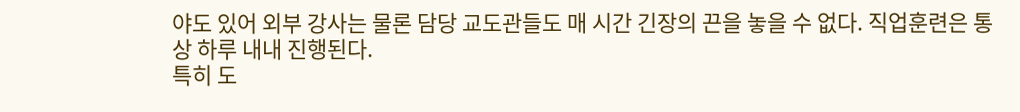야도 있어 외부 강사는 물론 담당 교도관들도 매 시간 긴장의 끈을 놓을 수 없다. 직업훈련은 통상 하루 내내 진행된다.
특히 도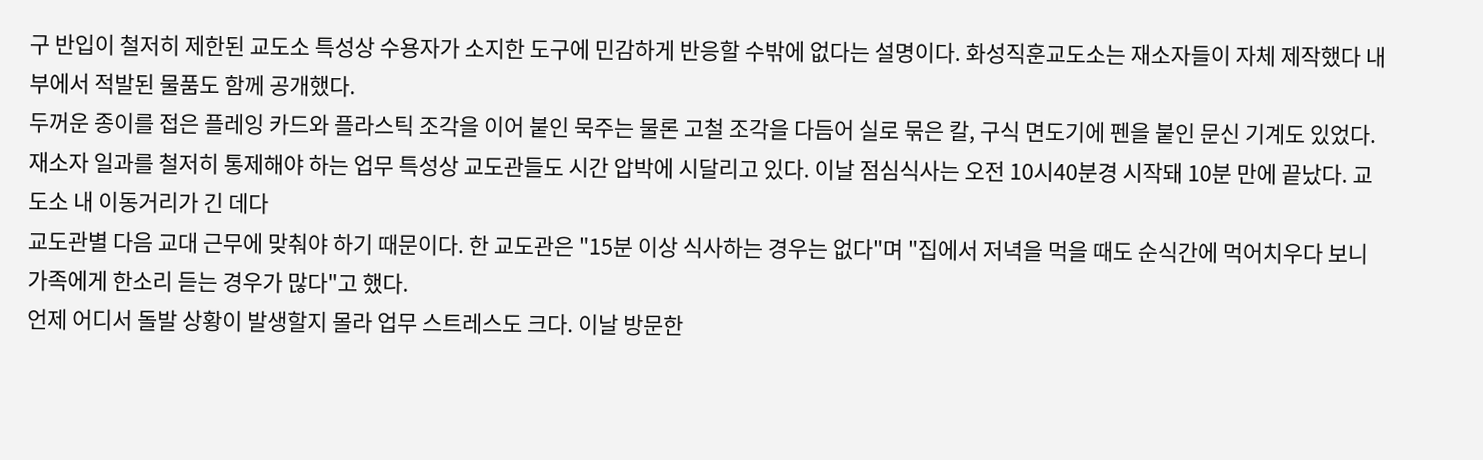구 반입이 철저히 제한된 교도소 특성상 수용자가 소지한 도구에 민감하게 반응할 수밖에 없다는 설명이다. 화성직훈교도소는 재소자들이 자체 제작했다 내부에서 적발된 물품도 함께 공개했다.
두꺼운 종이를 접은 플레잉 카드와 플라스틱 조각을 이어 붙인 묵주는 물론 고철 조각을 다듬어 실로 묶은 칼, 구식 면도기에 펜을 붙인 문신 기계도 있었다.
재소자 일과를 철저히 통제해야 하는 업무 특성상 교도관들도 시간 압박에 시달리고 있다. 이날 점심식사는 오전 10시40분경 시작돼 10분 만에 끝났다. 교도소 내 이동거리가 긴 데다
교도관별 다음 교대 근무에 맞춰야 하기 때문이다. 한 교도관은 "15분 이상 식사하는 경우는 없다"며 "집에서 저녁을 먹을 때도 순식간에 먹어치우다 보니 가족에게 한소리 듣는 경우가 많다"고 했다.
언제 어디서 돌발 상황이 발생할지 몰라 업무 스트레스도 크다. 이날 방문한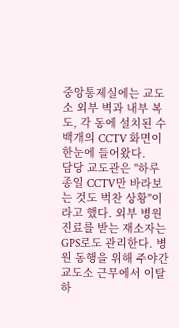중앙통제실에는 교도소 외부 벽과 내부 복도, 각 동에 설치된 수백개의 CCTV 화면이 한눈에 들어왔다.
담당 교도관은 "하루 종일 CCTV만 바라보는 것도 벅찬 상황"이라고 했다. 외부 병원 진료를 받는 재소자는 GPS로도 관리한다. 병원 동행을 위해 주야간 교도소 근무에서 이탈하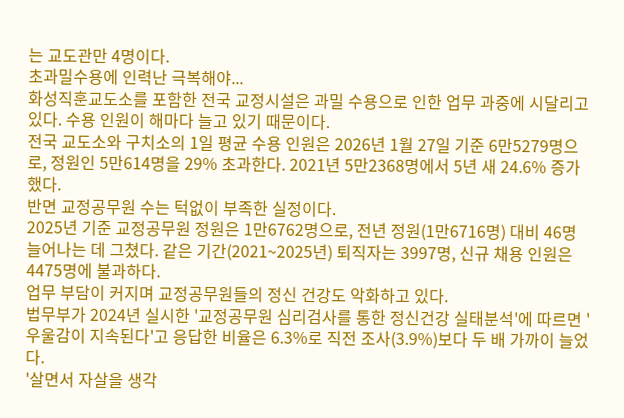는 교도관만 4명이다.
초과밀수용에 인력난 극복해야...
화성직훈교도소를 포함한 전국 교정시설은 과밀 수용으로 인한 업무 과중에 시달리고 있다. 수용 인원이 해마다 늘고 있기 때문이다.
전국 교도소와 구치소의 1일 평균 수용 인원은 2026년 1월 27일 기준 6만5279명으로, 정원인 5만614명을 29% 초과한다. 2021년 5만2368명에서 5년 새 24.6% 증가했다.
반면 교정공무원 수는 턱없이 부족한 실정이다.
2025년 기준 교정공무원 정원은 1만6762명으로, 전년 정원(1만6716명) 대비 46명 늘어나는 데 그쳤다. 같은 기간(2021~2025년) 퇴직자는 3997명, 신규 채용 인원은 4475명에 불과하다.
업무 부담이 커지며 교정공무원들의 정신 건강도 악화하고 있다.
법무부가 2024년 실시한 '교정공무원 심리검사를 통한 정신건강 실태분석'에 따르면 '우울감이 지속된다'고 응답한 비율은 6.3%로 직전 조사(3.9%)보다 두 배 가까이 늘었다.
'살면서 자살을 생각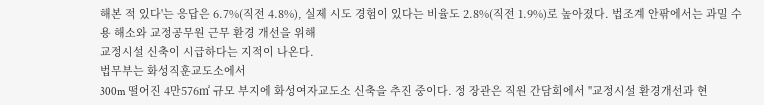해본 적 있다'는 응답은 6.7%(직전 4.8%), 실제 시도 경험이 있다는 비율도 2.8%(직전 1.9%)로 높아졌다. 법조계 안팎에서는 과밀 수용 해소와 교정공무원 근무 환경 개선을 위해
교정시설 신축이 시급하다는 지적이 나온다.
법무부는 화성직훈교도소에서
300m 떨어진 4만576㎡ 규모 부지에 화성여자교도소 신축을 추진 중이다. 정 장관은 직원 간담회에서 "교정시설 환경개선과 현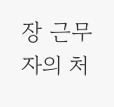장 근무자의 처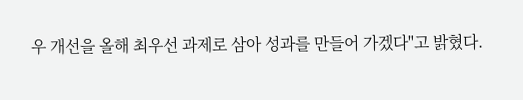우 개선을 올해 최우선 과제로 삼아 성과를 만들어 가겠다"고 밝혔다.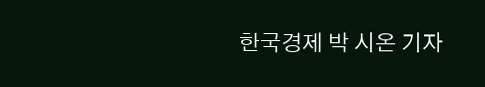한국경제 박 시온 기자